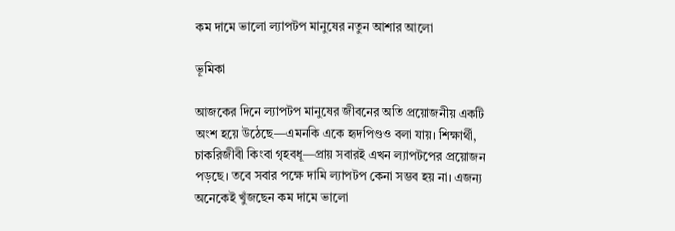কম দামে ভালো ল্যাপটপ মানুষের নতুন আশার আলো

ভূমিকা

আজকের দিনে ল্যাপটপ মানুষের জীবনের অতি প্রয়োজনীয় একটি অংশ হয়ে উঠেছে—এমনকি একে হৃদপিণ্ডও বলা যায়। শিক্ষার্থী, চাকরিজীবী কিংবা গৃহবধূ—প্রায় সবারই এখন ল্যাপটপের প্রয়োজন পড়ছে। তবে সবার পক্ষে দামি ল্যাপটপ কেনা সম্ভব হয় না। এজন্য অনেকেই খুঁজছেন কম দামে ভালো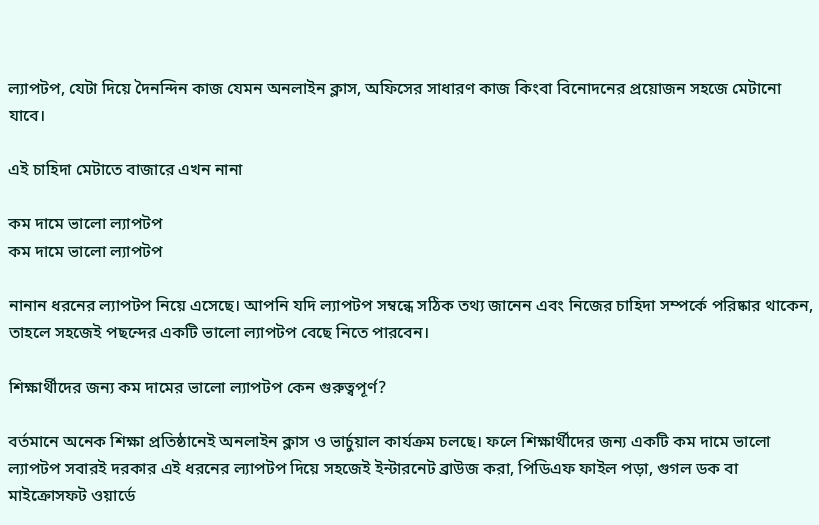ল্যাপটপ, যেটা দিয়ে দৈনন্দিন কাজ যেমন অনলাইন ক্লাস, অফিসের সাধারণ কাজ কিংবা বিনোদনের প্রয়োজন সহজে মেটানো যাবে।

এই চাহিদা মেটাতে বাজারে এখন নানা

কম দামে ভালো ল্যাপটপ
কম দামে ভালো ল্যাপটপ

নানান ধরনের ল্যাপটপ নিয়ে এসেছে। আপনি যদি ল্যাপটপ সম্বন্ধে সঠিক তথ্য জানেন এবং নিজের চাহিদা সম্পর্কে পরিষ্কার থাকেন, তাহলে সহজেই পছন্দের একটি ভালো ল্যাপটপ বেছে নিতে পারবেন।

শিক্ষার্থীদের জন্য কম দামের ভালো ল্যাপটপ কেন গুরুত্বপূর্ণ?

বর্তমানে অনেক শিক্ষা প্রতিষ্ঠানেই অনলাইন ক্লাস ও ভার্চুয়াল কার্যক্রম চলছে। ফলে শিক্ষার্থীদের জন্য একটি কম দামে ভালো ল্যাপটপ সবারই দরকার এই ধরনের ল্যাপটপ দিয়ে সহজেই ইন্টারনেট ব্রাউজ করা, পিডিএফ ফাইল পড়া, গুগল ডক বা মাইক্রোসফট ওয়ার্ডে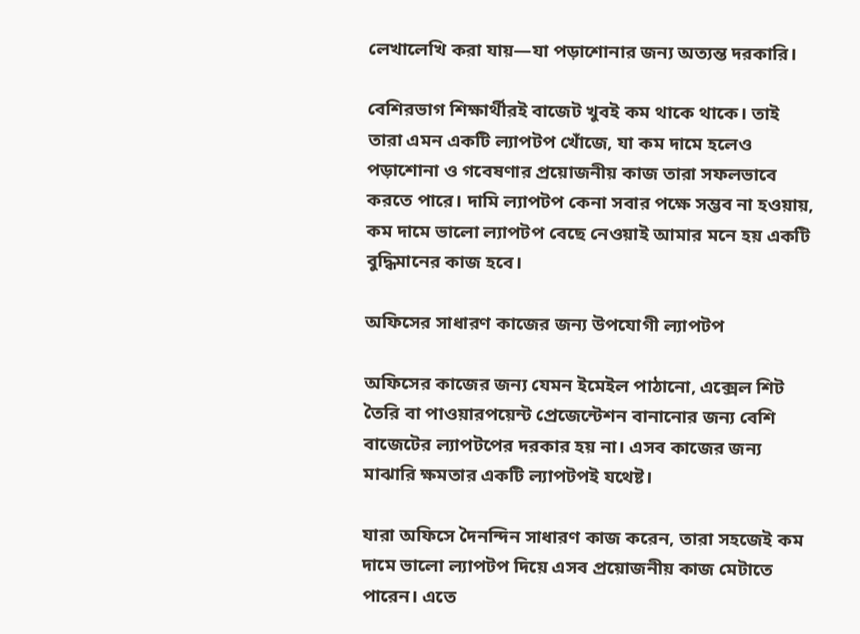লেখালেখি করা যায়—যা পড়াশোনার জন্য অত্যন্ত দরকারি।

বেশিরভাগ শিক্ষার্থীরই বাজেট খুবই কম থাকে থাকে। তাই তারা এমন একটি ল্যাপটপ খোঁজে, যা কম দামে হলেও পড়াশোনা ও গবেষণার প্রয়োজনীয় কাজ তারা সফলভাবে করতে পারে। দামি ল্যাপটপ কেনা সবার পক্ষে সম্ভব না হওয়ায়, কম দামে ভালো ল্যাপটপ বেছে নেওয়াই আমার মনে হয় একটি বুদ্ধিমানের কাজ হবে।

অফিসের সাধারণ কাজের জন্য উপযোগী ল্যাপটপ

অফিসের কাজের জন্য যেমন ইমেইল পাঠানো, এক্সেল শিট তৈরি বা পাওয়ারপয়েন্ট প্রেজেন্টেশন বানানোর জন্য বেশি বাজেটের ল্যাপটপের দরকার হয় না। এসব কাজের জন্য মাঝারি ক্ষমতার একটি ল্যাপটপই যথেষ্ট।

যারা অফিসে দৈনন্দিন সাধারণ কাজ করেন, তারা সহজেই কম দামে ভালো ল্যাপটপ দিয়ে এসব প্রয়োজনীয় কাজ মেটাতে পারেন। এতে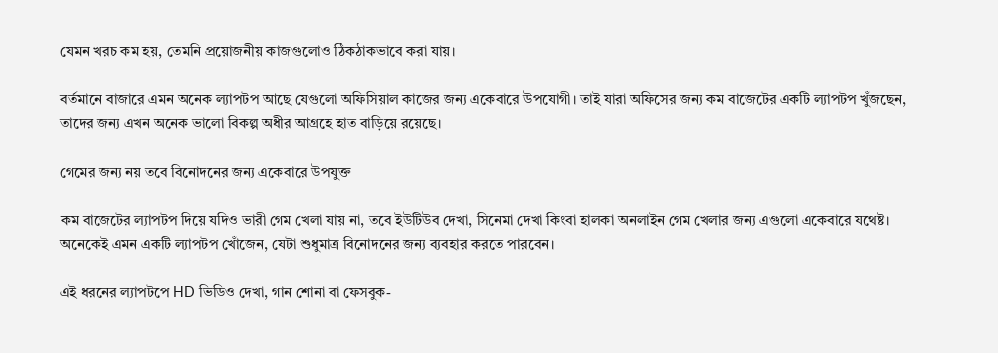যেমন খরচ কম হয়, তেমনি প্রয়োজনীয় কাজগুলোও ঠিকঠাকভাবে করা যায়।

বর্তমানে বাজারে এমন অনেক ল্যাপটপ আছে যেগুলো অফিসিয়াল কাজের জন্য একেবারে উপযোগী। তাই যারা অফিসের জন্য কম বাজেটের একটি ল্যাপটপ খুঁজছেন, তাদের জন্য এখন অনেক ভালো বিকল্প অধীর আগ্রহে হাত বাড়িয়ে রয়েছে।

গেমের জন্য নয় তবে বিনোদনের জন্য একেবারে উপযুক্ত

কম বাজেটের ল্যাপটপ দিয়ে যদিও ভারী গেম খেলা যায় না, তবে ইউটিউব দেখা, সিনেমা দেখা কিংবা হালকা অনলাইন গেম খেলার জন্য এগুলো একেবারে যথেষ্ট। অনেকেই এমন একটি ল্যাপটপ খোঁজেন, যেটা শুধুমাত্র বিনোদনের জন্য ব্যবহার করতে পারবেন।

এই ধরনের ল্যাপটপে HD ভিডিও দেখা, গান শোনা বা ফেসবুক-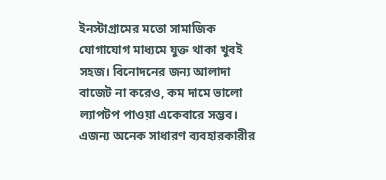ইনস্টাগ্রামের মতো সামাজিক যোগাযোগ মাধ্যমে যুক্ত থাকা খুবই সহজ। বিনোদনের জন্য আলাদা বাজেট না করেও, কম দামে ভালো ল্যাপটপ পাওয়া একেবারে সম্ভব। এজন্য অনেক সাধারণ ব্যবহারকারীর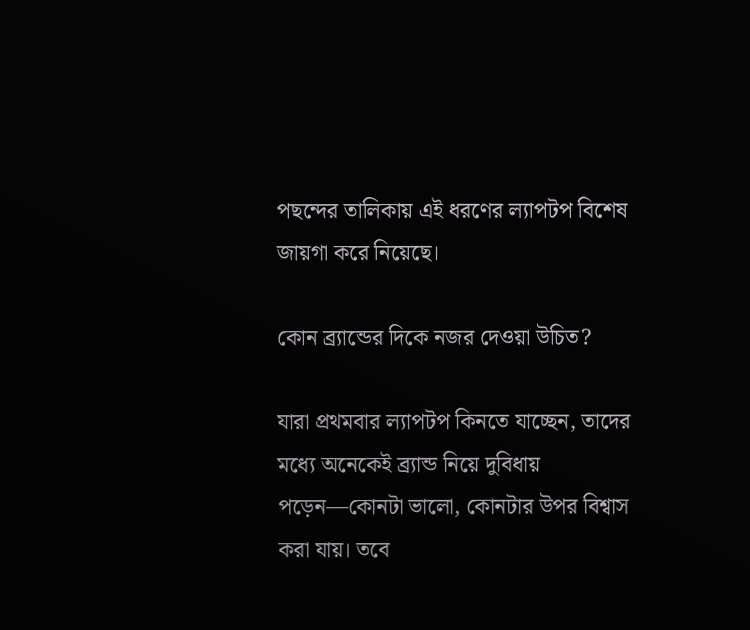পছন্দের তালিকায় এই ধরণের ল্যাপটপ বিশেষ জায়গা করে নিয়েছে।

কোন ব্র্যান্ডের দিকে নজর দেওয়া উচিত?

যারা প্রথমবার ল্যাপটপ কিনতে যাচ্ছেন, তাদের মধ্যে অনেকেই ব্র্যান্ড নিয়ে দুবিধায় পড়েন—কোনটা ভালো, কোনটার উপর বিশ্বাস করা যায়। তবে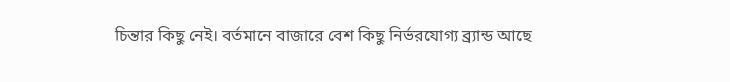চিন্তার কিছু নেই। বর্তমানে বাজারে বেশ কিছু নির্ভরযোগ্য ব্র্যান্ড আছে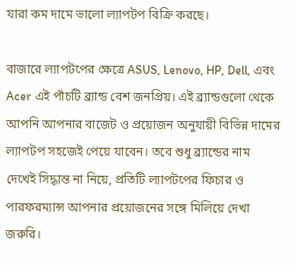যারা কম দামে ভালো ল্যাপটপ বিক্রি করছে।

বাজারে ল্যাপটপের ক্ষেত্রে ASUS, Lenovo, HP, Dell, এবং Acer এই পাঁচটি ব্র্যান্ড বেশ জনপ্রিয়। এই ব্র্যান্ডগুলো থেকে আপনি আপনার বাজেট ও প্রয়োজন অনুযায়ী বিভিন্ন দামের ল্যাপটপ সহজেই পেয়ে যাবেন। তবে শুধু ব্র্যান্ডের নাম দেখেই সিদ্ধান্ত না নিয়ে, প্রতিটি ল্যাপটপের ফিচার ও পারফরম্যান্স আপনার প্রয়োজনের সঙ্গে মিলিয়ে দেখা জরুরি।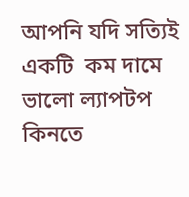আপনি যদি সত্যিই একটি  কম দামে ভালো ল্যাপটপ কিনতে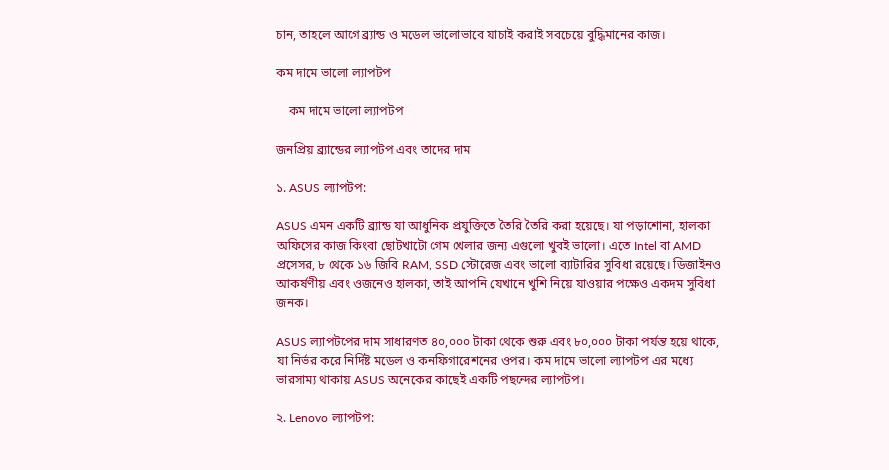চান, তাহলে আগে ব্র্যান্ড ও মডেল ভালোভাবে যাচাই করাই সবচেয়ে বুদ্ধিমানের কাজ।

কম দামে ভালো ল্যাপটপ

    কম দামে ভালো ল্যাপটপ

জনপ্রিয় ব্র্যান্ডের ল্যাপটপ এবং তাদের দাম

১. ASUS ল্যাপটপ:

ASUS এমন একটি ব্র্যান্ড যা আধুনিক প্রযুক্তিতে তৈরি তৈরি করা হয়েছে। যা পড়াশোনা, হালকা অফিসের কাজ কিংবা ছোটখাটো গেম খেলার জন্য এগুলো খুবই ভালো। এতে Intel বা AMD প্রসেসর, ৮ থেকে ১৬ জিবি RAM, SSD স্টোরেজ এবং ভালো ব্যাটারির সুবিধা রয়েছে। ডিজাইনও আকর্ষণীয় এবং ওজনেও হালকা, তাই আপনি যেখানে খুশি নিয়ে যাওয়ার পক্ষেও একদম সুবিধা জনক।

ASUS ল্যাপটপের দাম সাধারণত ৪০,০০০ টাকা থেকে শুরু এবং ৮০,০০০ টাকা পর্যন্ত হয়ে থাকে, যা নির্ভর করে নির্দিষ্ট মডেল ও কনফিগারেশনের ওপর। কম দামে ভালো ল্যাপটপ এর মধ্যে ভারসাম্য থাকায় ASUS অনেকের কাছেই একটি পছন্দের ল্যাপটপ।

২. Lenovo ল্যাপটপ: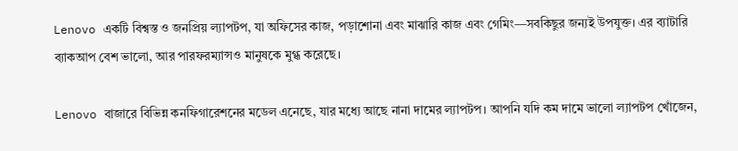Lenovo একটি বিশ্বস্ত ও জনপ্রিয় ল্যাপটপ, যা অফিসের কাজ, পড়াশোনা এবং মাঝারি কাজ এবং গেমিং—সবকিছুর জন্যই উপযুক্ত। এর ব্যাটারি ব্যাকআপ বেশ ভালো, আর পারফরম্যান্সও মানুষকে মুগ্ধ করেছে।

Lenovo বাজারে বিভিন্ন কনফিগারেশনের মডেল এনেছে, যার মধ্যে আছে নানা দামের ল্যাপটপ। আপনি যদি কম দামে ভালো ল্যাপটপ খোঁজেন,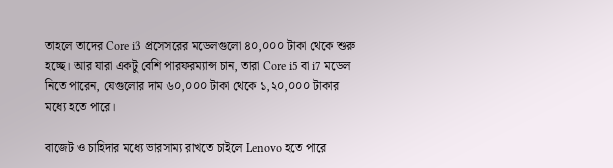তাহলে তাদের Core i3 প্রসেসরের মডেলগুলো ৪০,০০০ টাকা থেকে শুরু হচ্ছে। আর যারা একটু বেশি পারফরম্যান্স চান, তারা Core i5 বা i7 মডেল নিতে পারেন, যেগুলোর দাম ৬০,০০০ টাকা থেকে ১,২০,০০০ টাকার মধ্যে হতে পারে।

বাজেট ও চাহিদার মধ্যে ভারসাম্য রাখতে চাইলে Lenovo হতে পারে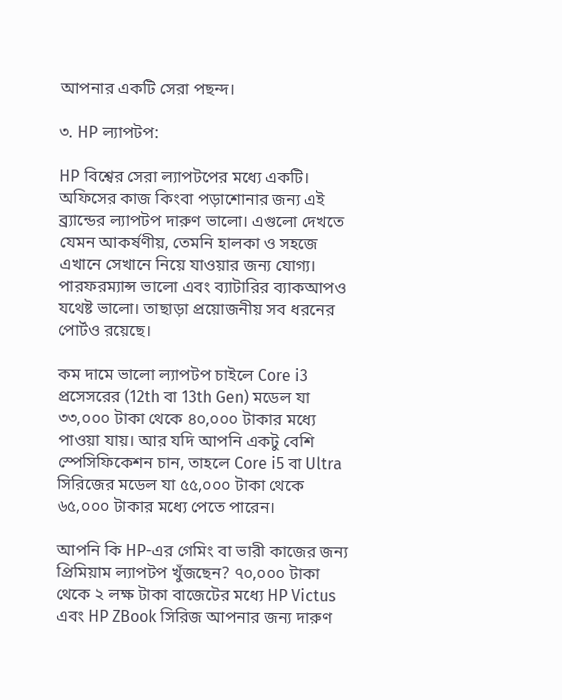আপনার একটি সেরা পছন্দ।

৩. HP ল্যাপটপ:

HP বিশ্বের সেরা ল্যাপটপের মধ্যে একটি। অফিসের কাজ কিংবা পড়াশোনার জন্য এই ব্র্যান্ডের ল্যাপটপ দারুণ ভালো। এগুলো দেখতে যেমন আকর্ষণীয়, তেমনি হালকা ও সহজে এখানে সেখানে নিয়ে যাওয়ার জন্য যোগ্য। পারফরম্যান্স ভালো এবং ব্যাটারির ব্যাকআপও যথেষ্ট ভালো। তাছাড়া প্রয়োজনীয় সব ধরনের পোর্টও রয়েছে।

কম দামে ভালো ল্যাপটপ চাইলে Core i3 প্রসেসরের (12th বা 13th Gen) মডেল যা ৩৩,০০০ টাকা থেকে ৪০,০০০ টাকার মধ্যে পাওয়া যায়। আর যদি আপনি একটু বেশি স্পেসিফিকেশন চান, তাহলে Core i5 বা Ultra সিরিজের মডেল যা ৫৫,০০০ টাকা থেকে ৬৫,০০০ টাকার মধ্যে পেতে পারেন।

আপনি কি HP-এর গেমিং বা ভারী কাজের জন্য প্রিমিয়াম ল্যাপটপ খুঁজছেন? ৭০,০০০ টাকা থেকে ২ লক্ষ টাকা বাজেটের মধ্যে HP Victus এবং HP ZBook সিরিজ আপনার জন্য দারুণ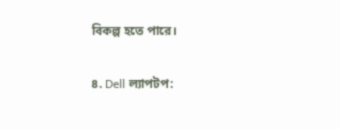বিকল্প হতে পারে।

৪. Dell ল্যাপটপ: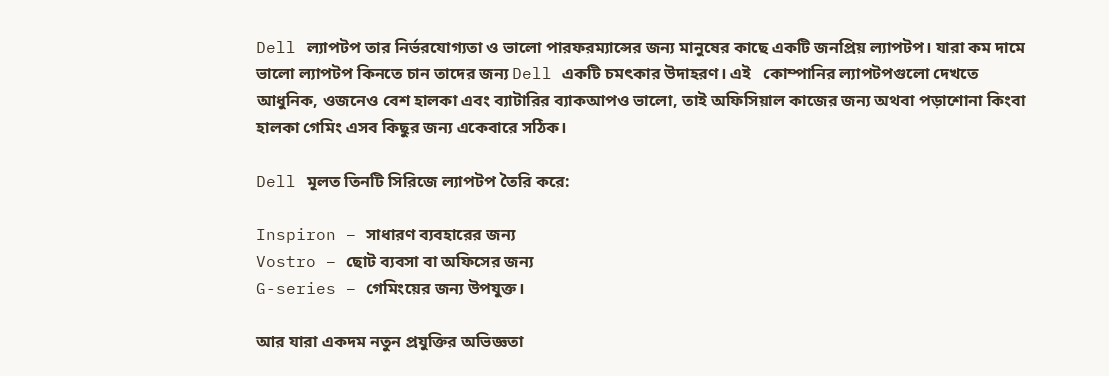Dell ল্যাপটপ তার নির্ভরযোগ্যতা ও ভালো পারফরম্যান্সের জন্য মানুষের কাছে একটি জনপ্রিয় ল্যাপটপ। যারা কম দামে ভালো ল্যাপটপ কিনতে চান তাদের জন্য Dell একটি চমৎকার উদাহরণ। এই   কোম্পানির ল্যাপটপগুলো দেখতে আধুনিক, ওজনেও বেশ হালকা এবং ব্যাটারির ব্যাকআপও ভালো, তাই অফিসিয়াল কাজের জন্য অথবা পড়াশোনা কিংবা হালকা গেমিং এসব কিছুর জন্য একেবারে সঠিক।

Dell মূলত তিনটি সিরিজে ল্যাপটপ তৈরি করে:

Inspiron – সাধারণ ব্যবহারের জন্য
Vostro – ছোট ব্যবসা বা অফিসের জন্য
G-series – গেমিংয়ের জন্য উপযুক্ত।

আর যারা একদম নতুন প্রযুক্তির অভিজ্ঞতা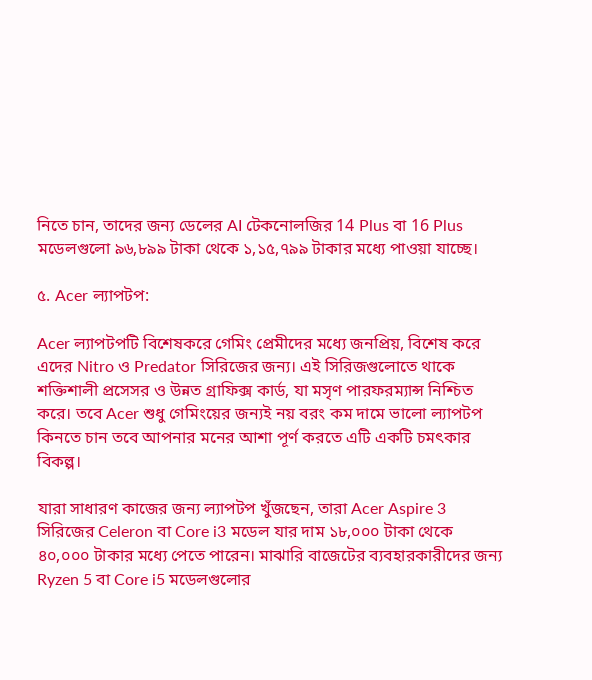নিতে চান, তাদের জন্য ডেলের AI টেকনোলজির 14 Plus বা 16 Plus মডেলগুলো ৯৬,৮৯৯ টাকা থেকে ১,১৫,৭৯৯ টাকার মধ্যে পাওয়া যাচ্ছে।

৫. Acer ল্যাপটপ:

Acer ল্যাপটপটি বিশেষকরে গেমিং প্রেমীদের মধ্যে জনপ্রিয়, বিশেষ করে এদের Nitro ও Predator সিরিজের জন্য। এই সিরিজগুলোতে থাকে শক্তিশালী প্রসেসর ও উন্নত গ্রাফিক্স কার্ড, যা মসৃণ পারফরম্যান্স নিশ্চিত করে। তবে Acer শুধু গেমিংয়ের জন্যই নয় বরং কম দামে ভালো ল্যাপটপ কিনতে চান তবে আপনার মনের আশা পূর্ণ করতে এটি একটি চমৎকার বিকল্প।

যারা সাধারণ কাজের জন্য ল্যাপটপ খুঁজছেন, তারা Acer Aspire 3 সিরিজের Celeron বা Core i3 মডেল যার দাম ১৮,০০০ টাকা থেকে ৪০,০০০ টাকার মধ্যে পেতে পারেন। মাঝারি বাজেটের ব্যবহারকারীদের জন্য Ryzen 5 বা Core i5 মডেলগুলোর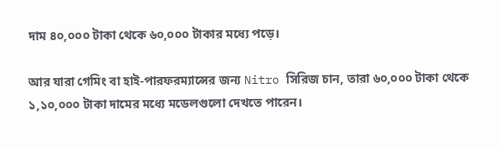দাম ৪০,০০০ টাকা থেকে ৬০,০০০ টাকার মধ্যে পড়ে।

আর যারা গেমিং বা হাই-পারফরম্যান্সের জন্য Nitro সিরিজ চান, তারা ৬০,০০০ টাকা থেকে ১,১০,০০০ টাকা দামের মধ্যে মডেলগুলো দেখতে পারেন।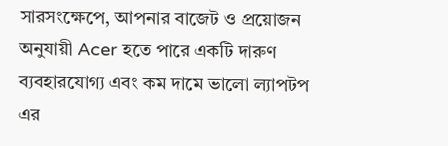সারসংক্ষেপে, আপনার বাজেট ও প্রয়োজন অনুযায়ী Acer হতে পারে একটি দারুণ ব্যবহারযোগ্য এবং কম দামে ভালো ল্যাপটপ এর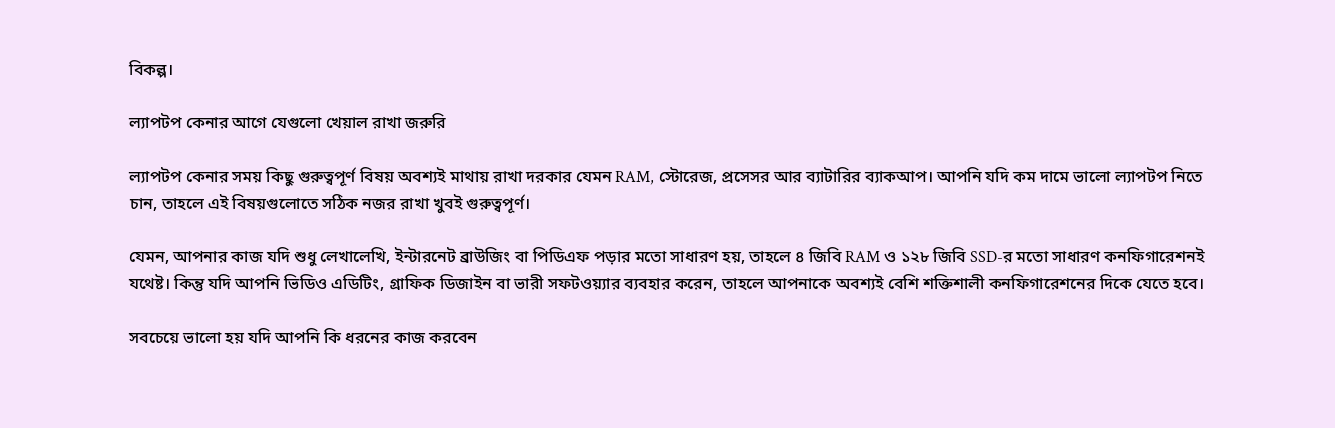বিকল্প।

ল্যাপটপ কেনার আগে যেগুলো খেয়াল রাখা জরুরি

ল্যাপটপ কেনার সময় কিছু গুরুত্বপূর্ণ বিষয় অবশ্যই মাথায় রাখা দরকার যেমন RAM, স্টোরেজ, প্রসেসর আর ব্যাটারির ব্যাকআপ। আপনি যদি কম দামে ভালো ল্যাপটপ নিতে চান, তাহলে এই বিষয়গুলোতে সঠিক নজর রাখা খুবই গুরুত্বপূর্ণ।

যেমন, আপনার কাজ যদি শুধু লেখালেখি, ইন্টারনেট ব্রাউজিং বা পিডিএফ পড়ার মতো সাধারণ হয়, তাহলে ৪ জিবি RAM ও ১২৮ জিবি SSD-র মতো সাধারণ কনফিগারেশনই যথেষ্ট। কিন্তু যদি আপনি ভিডিও এডিটিং, গ্রাফিক ডিজাইন বা ভারী সফটওয়্যার ব্যবহার করেন, তাহলে আপনাকে অবশ্যই বেশি শক্তিশালী কনফিগারেশনের দিকে যেতে হবে।

সবচেয়ে ভালো হয় যদি আপনি কি ধরনের কাজ করবেন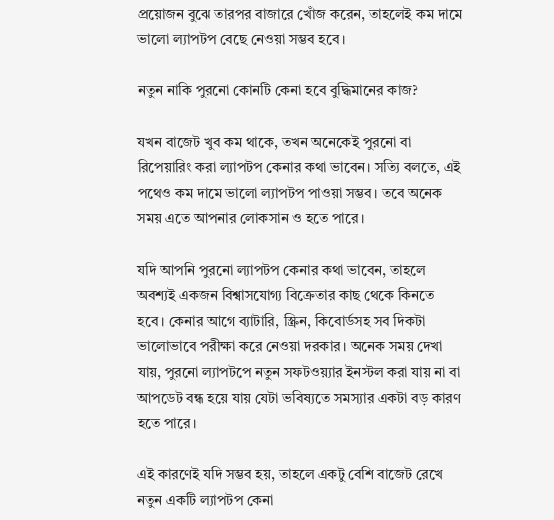প্রয়োজন বুঝে তারপর বাজারে খোঁজ করেন, তাহলেই কম দামে ভালো ল্যাপটপ বেছে নেওয়া সম্ভব হবে।

নতুন নাকি পুরনো কোনটি কেনা হবে বুদ্ধিমানের কাজ?

যখন বাজেট খুব কম থাকে, তখন অনেকেই পুরনো বা রিপেয়ারিং করা ল্যাপটপ কেনার কথা ভাবেন। সত্যি বলতে, এই পথেও কম দামে ভালো ল্যাপটপ পাওয়া সম্ভব। তবে অনেক সময় এতে আপনার লোকসান ও হতে পারে।

যদি আপনি পুরনো ল্যাপটপ কেনার কথা ভাবেন, তাহলে অবশ্যই একজন বিশ্বাসযোগ্য বিক্রেতার কাছ থেকে কিনতে হবে। কেনার আগে ব্যাটারি, স্ক্রিন, কিবোর্ডসহ সব দিকটা ভালোভাবে পরীক্ষা করে নেওয়া দরকার। অনেক সময় দেখা যায়, পুরনো ল্যাপটপে নতুন সফটওয়্যার ইনস্টল করা যায় না বা আপডেট বন্ধ হয়ে যায় যেটা ভবিষ্যতে সমস্যার একটা বড় কারণ হতে পারে।

এই কারণেই যদি সম্ভব হয়, তাহলে একটু বেশি বাজেট রেখে নতুন একটি ল্যাপটপ কেনা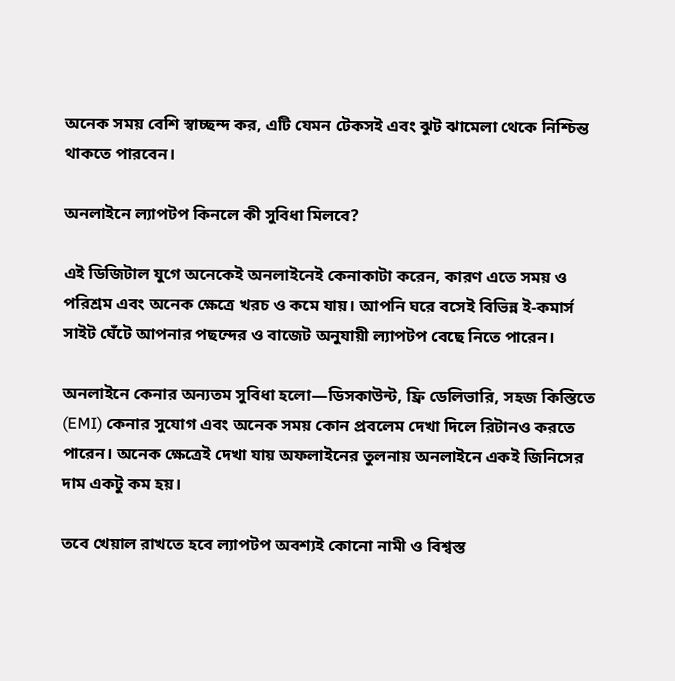অনেক সময় বেশি স্বাচ্ছন্দ কর, এটি যেমন টেকসই এবং ঝুট ঝামেলা থেকে নিশ্চিন্ত থাকতে পারবেন।

অনলাইনে ল্যাপটপ কিনলে কী সুবিধা মিলবে?

এই ডিজিটাল যুগে অনেকেই অনলাইনেই কেনাকাটা করেন, কারণ এতে সময় ও পরিশ্রম এবং অনেক ক্ষেত্রে খরচ ও কমে যায়। আপনি ঘরে বসেই বিভিন্ন ই-কমার্স সাইট ঘেঁটে আপনার পছন্দের ও বাজেট অনুযায়ী ল্যাপটপ বেছে নিতে পারেন।

অনলাইনে কেনার অন্যতম সুবিধা হলো—ডিসকাউন্ট, ফ্রি ডেলিভারি, সহজ কিস্তিতে (EMI) কেনার সুযোগ এবং অনেক সময় কোন প্রবলেম দেখা দিলে রিটানও করতে পারেন। অনেক ক্ষেত্রেই দেখা যায় অফলাইনের তুলনায় অনলাইনে একই জিনিসের দাম একটু কম হয়।

তবে খেয়াল রাখতে হবে ল্যাপটপ অবশ্যই কোনো নামী ও বিশ্বস্ত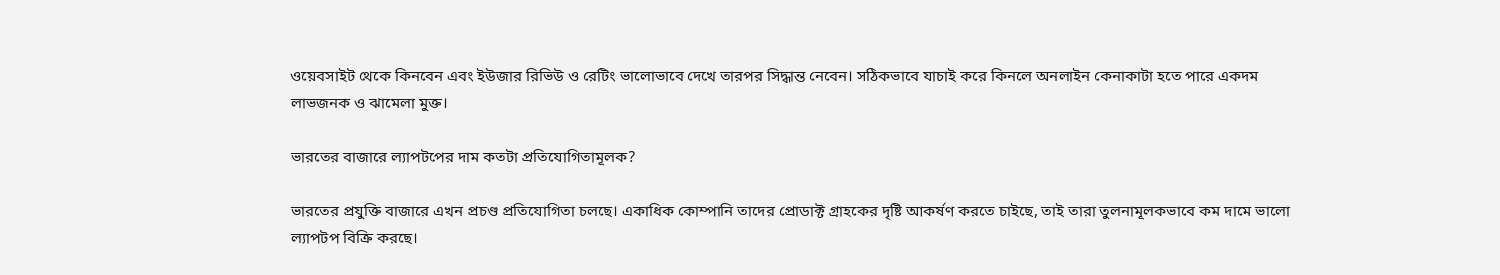ওয়েবসাইট থেকে কিনবেন এবং ইউজার রিভিউ ও রেটিং ভালোভাবে দেখে তারপর সিদ্ধান্ত নেবেন। সঠিকভাবে যাচাই করে কিনলে অনলাইন কেনাকাটা হতে পারে একদম লাভজনক ও ঝামেলা মুক্ত।

ভারতের বাজারে ল্যাপটপের দাম কতটা প্রতিযোগিতামূলক?

ভারতের প্রযুক্তি বাজারে এখন প্রচণ্ড প্রতিযোগিতা চলছে। একাধিক কোম্পানি তাদের প্রোডাক্ট গ্রাহকের দৃষ্টি আকর্ষণ করতে চাইছে, তাই তারা তুলনামূলকভাবে কম দামে ভালো ল্যাপটপ বিক্রি করছে।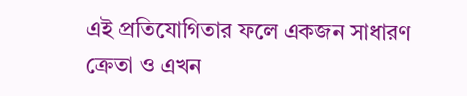এই প্রতিযোগিতার ফলে একজন সাধারণ ক্রেতা ও এখন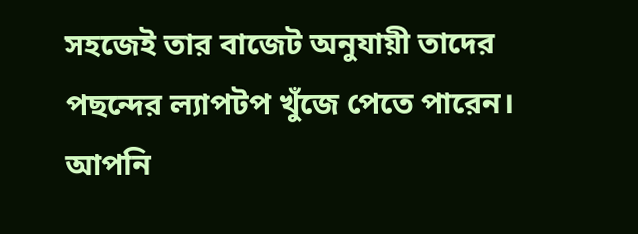সহজেই তার বাজেট অনুযায়ী তাদের পছন্দের ল্যাপটপ খুঁজে পেতে পারেন। আপনি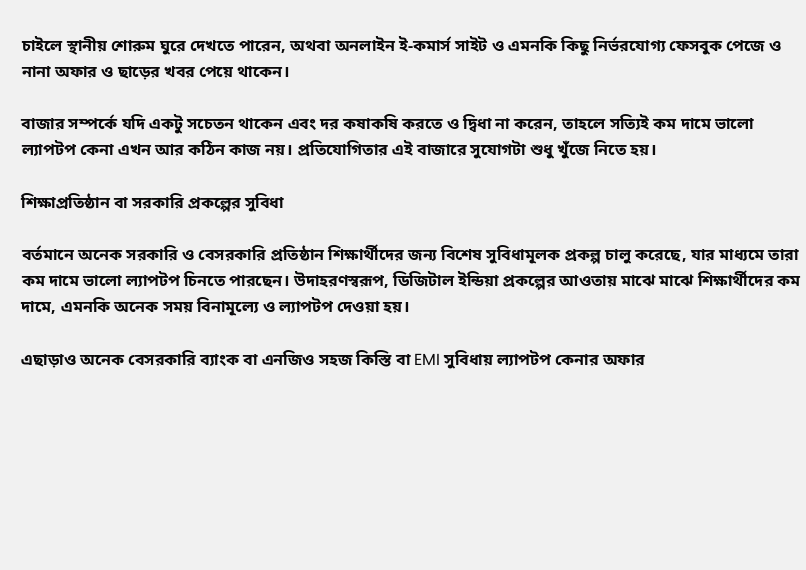চাইলে স্থানীয় শোরুম ঘুরে দেখতে পারেন, অথবা অনলাইন ই-কমার্স সাইট ও এমনকি কিছু নির্ভরযোগ্য ফেসবুক পেজে ও নানা অফার ও ছাড়ের খবর পেয়ে থাকেন।

বাজার সম্পর্কে যদি একটু সচেতন থাকেন এবং দর কষাকষি করতে ও দ্বিধা না করেন, তাহলে সত্যিই কম দামে ভালো ল্যাপটপ কেনা এখন আর কঠিন কাজ নয়। প্রতিযোগিতার এই বাজারে সুযোগটা শুধু খুঁজে নিতে হয়।

শিক্ষাপ্রতিষ্ঠান বা সরকারি প্রকল্পের সুবিধা

বর্তমানে অনেক সরকারি ও বেসরকারি প্রতিষ্ঠান শিক্ষার্থীদের জন্য বিশেষ সুবিধামূলক প্রকল্প চালু করেছে, যার মাধ্যমে তারা কম দামে ভালো ল্যাপটপ চিনতে পারছেন। উদাহরণস্বরূপ, ডিজিটাল ইন্ডিয়া প্রকল্পের আওতায় মাঝে মাঝে শিক্ষার্থীদের কম দামে, এমনকি অনেক সময় বিনামূল্যে ও ল্যাপটপ দেওয়া হয়।

এছাড়াও অনেক বেসরকারি ব্যাংক বা এনজিও সহজ কিস্তি বা EMI সুবিধায় ল্যাপটপ কেনার অফার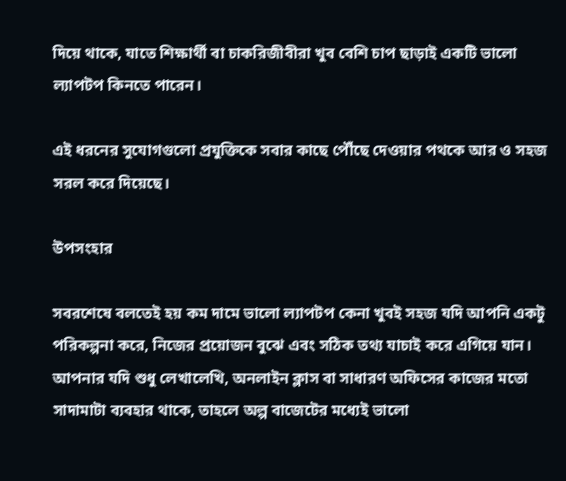দিয়ে থাকে, যাতে শিক্ষার্থী বা চাকরিজীবীরা খুব বেশি চাপ ছাড়াই একটি ভালো ল্যাপটপ কিনতে পারেন।

এই ধরনের সুযোগগুলো প্রযুক্তিকে সবার কাছে পৌঁছে দেওয়ার পথকে আর ও সহজ সরল করে দিয়েছে।

উপসংহার

সবরশেষে বলতেই হয় কম দামে ভালো ল্যাপটপ কেনা খুবই সহজ যদি আপনি একটু পরিকল্পনা করে, নিজের প্রয়োজন বুঝে এবং সঠিক তথ্য যাচাই করে এগিয়ে যান। আপনার যদি শুধু লেখালেখি, অনলাইন ক্লাস বা সাধারণ অফিসের কাজের মতো সাদামাটা ব্যবহার থাকে, তাহলে অল্প বাজেটের মধ্যেই ভালো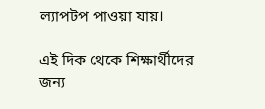ল্যাপটপ পাওয়া যায়।

এই দিক থেকে শিক্ষার্থীদের জন্য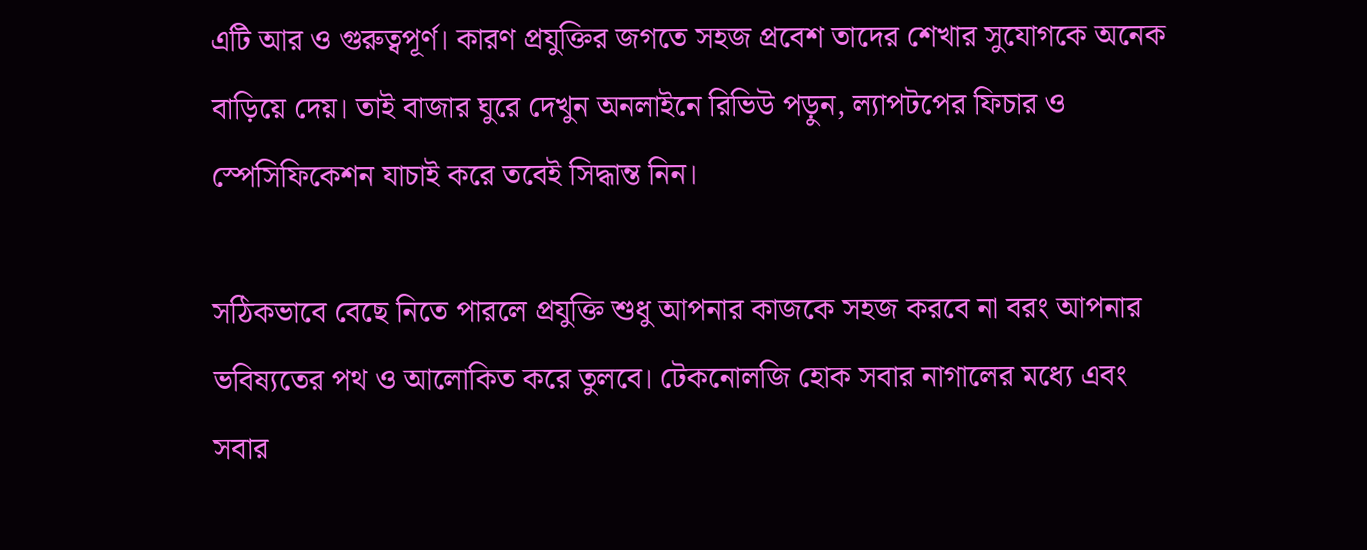এটি আর ও গুরুত্বপূর্ণ। কারণ প্রযুক্তির জগতে সহজ প্রবেশ তাদের শেখার সুযোগকে অনেক বাড়িয়ে দেয়। তাই বাজার ঘুরে দেখুন অনলাইনে রিভিউ পড়ুন, ল্যাপটপের ফিচার ও স্পেসিফিকেশন যাচাই করে তবেই সিদ্ধান্ত নিন।

সঠিকভাবে বেছে নিতে পারলে প্রযুক্তি শুধু আপনার কাজকে সহজ করবে না বরং আপনার ভবিষ্যতের পথ ও আলোকিত করে তুলবে। টেকনোলজি হোক সবার নাগালের মধ্যে এবং সবার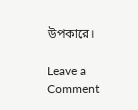উপকারে।

Leave a Comment